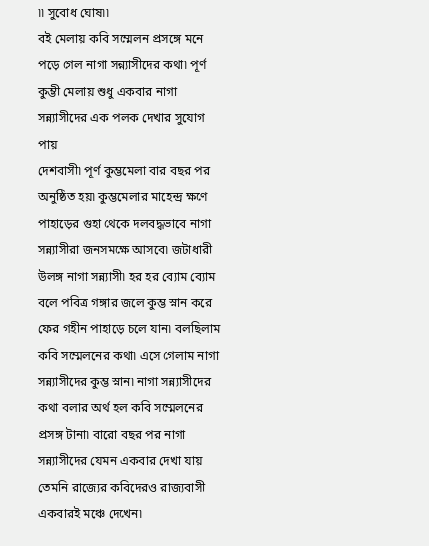৷৷ সুবোধ ঘোষ৷৷
বই মেলায় কবি সম্মেলন প্রসঙ্গে মনে পড়ে গেল নাগা সন্ন্যাসীদের কথা৷ পূর্ণ কুম্ভী মেলায় শুধু একবার নাগা সন্ন্যাসীদের এক পলক দেখার সুযোগ পায়
দেশবাসী৷ পূর্ণ কুম্ভমেলা বার বছর পর অনুষ্ঠিত হয়৷ কুম্ভমেলার মাহেন্দ্র ক্ষণে পাহাড়ের গুহা থেকে দলবদ্ধভাবে নাগা সন্ন্যাসীরা জনসমক্ষে আসবে৷ জটাধারী উলঙ্গ নাগা সন্ন্যাসী৷ হর হর ব্যোম ব্যোম বলে পবিত্র গঙ্গার জলে কুম্ভ স্নান করে ফের গহীন পাহাড়ে চলে যান৷ বলছিলাম কবি সম্মেলনের কথা৷ এসে গেলাম নাগা সন্ন্যাসীদের কুম্ভ স্নান৷ নাগা সন্ন্যাসীদের কথা বলার অর্থ হল কবি সম্মেলনের প্রসঙ্গ টানা৷ বারো বছর পর নাগা সন্ন্যাসীদের যেমন একবার দেখা যায় তেমনি রাজ্যের কবিদেরও রাজ্যবাসী একবারই মঞ্চে দেখেন৷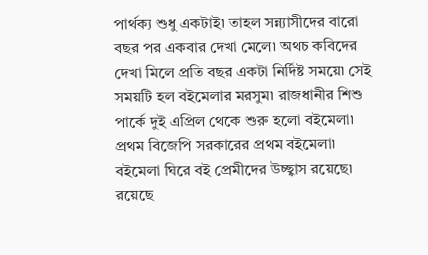পার্থক্য শুধু একটাই৷ তাহল সন্ন্যাসীদের বারো বছর পর একবার দেখা মেলে৷ অথচ কবিদের দেখা মিলে প্রতি বছর একটা নির্দিষ্ট সময়ে৷ সেই সময়টি হল বইমেলার মরসুম৷ রাজধানীর শিশু পার্কে দুই এপ্রিল থেকে শুরু হলো বইমেলা৷ প্রথম বিজেপি সরকারের প্রথম বইমেলা৷ বইমেলা ঘিরে বই প্রেমীদের উচ্ছ্বাস রয়েছে৷ রয়েছে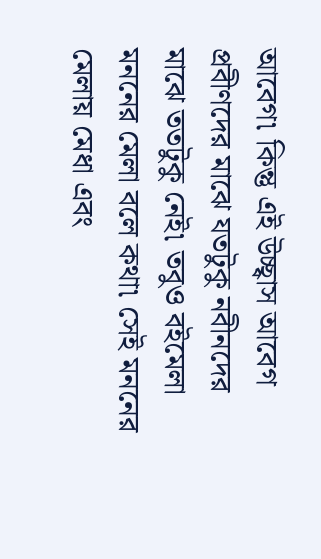আবেগ৷ কিন্তু এই উচ্ছ্বাস আবেগ প্রবীণদের মাঝে যতটুকু নবীনদের মাঝে ততটুকু নেই৷ তবুও বইমেলা মননের মেলা বলে কথা৷ সেই মননের মেলায় মেধা এবং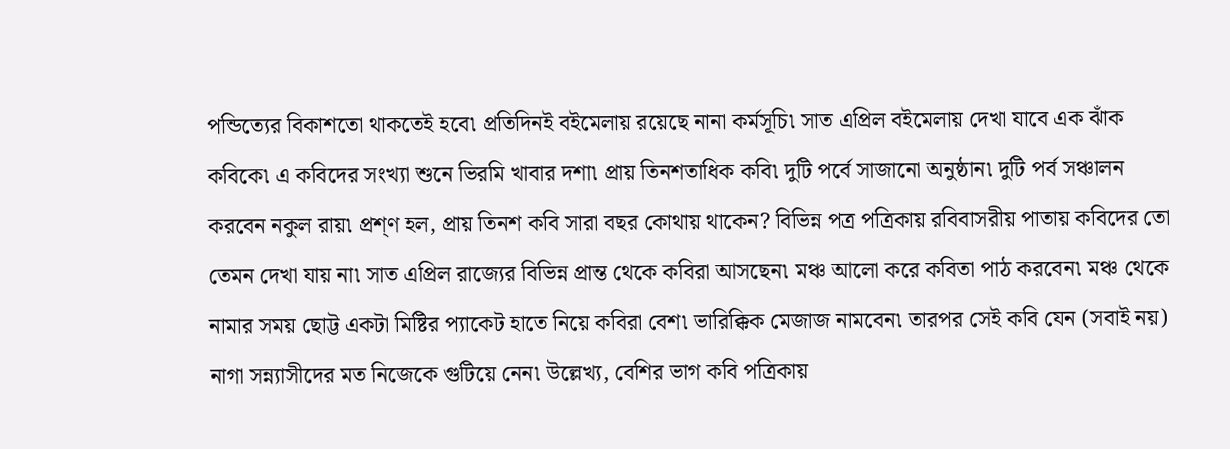পন্ডিত্যের বিকাশতো থাকতেই হবে৷ প্রতিদিনই বইমেলায় রয়েছে নানা কর্মসূচি৷ সাত এপ্রিল বইমেলায় দেখা যাবে এক ঝাঁক কবিকে৷ এ কবিদের সংখ্যা শুনে ভিরমি খাবার দশা৷ প্রায় তিনশতাধিক কবি৷ দুটি পর্বে সাজানো অনুষ্ঠান৷ দুটি পর্ব সঞ্চালন করবেন নকুল রায়৷ প্রশ্ণ হল, প্রায় তিনশ কবি সারা বছর কোথায় থাকেন? বিভিন্ন পত্র পত্রিকায় রবিবাসরীয় পাতায় কবিদের তো তেমন দেখা যায় না৷ সাত এপ্রিল রাজ্যের বিভিন্ন প্রান্ত থেকে কবিরা আসছেন৷ মঞ্চ আলো করে কবিতা পাঠ করবেন৷ মঞ্চ থেকে নামার সময় ছোট্ট একটা মিষ্টির প্যাকেট হাতে নিয়ে কবিরা বেশ৷ ভারিক্কিক মেজাজ নামবেন৷ তারপর সেই কবি যেন (সবাই নয়) নাগা সন্ন্যাসীদের মত নিজেকে গুটিয়ে নেন৷ উল্লেখ্য, বেশির ভাগ কবি পত্রিকায়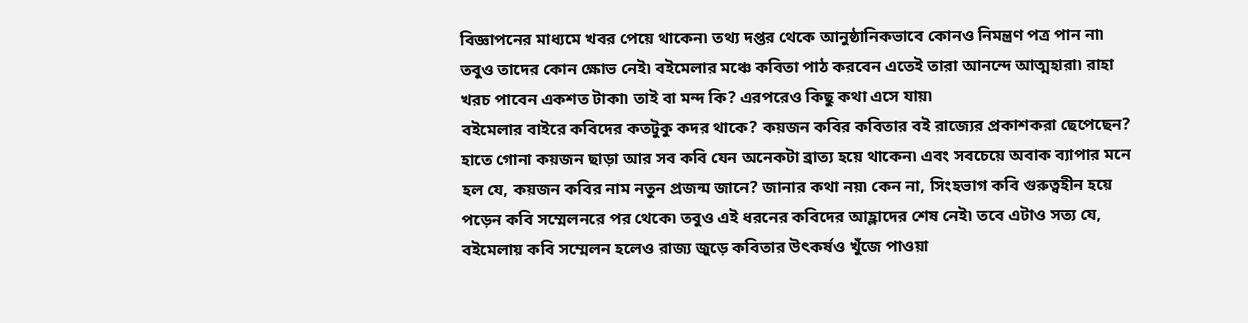বিজ্ঞাপনের মাধ্যমে খবর পেয়ে থাকেন৷ তথ্য দপ্তর থেকে আনুষ্ঠানিকভাবে কোনও নিমন্ত্রণ পত্র পান না৷ তবুও তাদের কোন ক্ষোভ নেই৷ বইমেলার মঞ্চে কবিতা পাঠ করবেন এতেই তারা আনন্দে আত্মহারা৷ রাহা খরচ পাবেন একশত টাকা৷ তাই বা মন্দ কি? এরপরেও কিছু কথা এসে যায়৷
বইমেলার বাইরে কবিদের কতটুকু কদর থাকে? কয়জন কবির কবিতার বই রাজ্যের প্রকাশকরা ছেপেছেন? হাতে গোনা কয়জন ছাড়া আর সব কবি যেন অনেকটা ব্রাত্য হয়ে থাকেন৷ এবং সবচেয়ে অবাক ব্যাপার মনে হল যে, কয়জন কবির নাম নতুন প্রজন্ম জানে? জানার কথা নয়৷ কেন না, সিংহভাগ কবি গুরুত্বহীন হয়ে পড়েন কবি সম্মেলনরে পর থেকে৷ তবুও এই ধরনের কবিদের আহ্লাদের শেষ নেই৷ তবে এটাও সত্য যে, বইমেলায় কবি সম্মেলন হলেও রাজ্য জুড়ে কবিতার উৎকর্ষও খুঁজে পাওয়া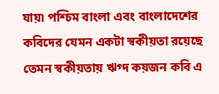যায়৷ পশ্চিম বাংলা এবং বাংলাদেশের কবিদের যেমন একটা স্বকীয়তা রয়েছে তেমন স্বকীয়তায় ঋগ্দ কয়জন কবি এ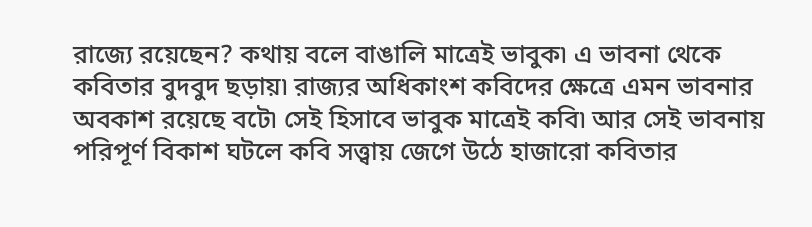রাজ্যে রয়েছেন? কথায় বলে বাঙালি মাত্রেই ভাবুক৷ এ ভাবনা থেকে কবিতার বুদবুদ ছড়ায়৷ রাজ্যর অধিকাংশ কবিদের ক্ষেত্রে এমন ভাবনার অবকাশ রয়েছে বটে৷ সেই হিসাবে ভাবুক মাত্রেই কবি৷ আর সেই ভাবনায় পরিপূর্ণ বিকাশ ঘটলে কবি সত্ত্বায় জেগে উঠে হাজারো কবিতার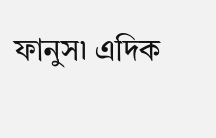ফানুস৷ এদিক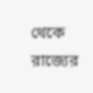থেকে রাজ্যের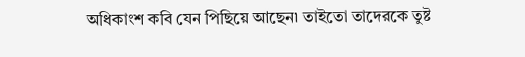অধিকাংশ কবি যেন পিছিয়ে আছেন৷ তাইতো তাদেরকে তুষ্ট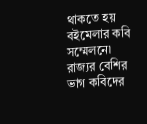থাকতে হয় বইমেলার কবি সম্মেলনে৷ রাজ্যর বেশির ভাগ কবিদের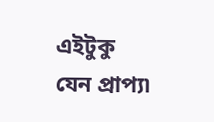এইটুকু যেন প্রাপ্য৷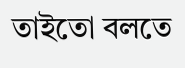তাইতো বলতে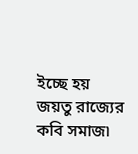ইচ্ছে হয় জয়তু রাজ্যের কবি সমাজ৷